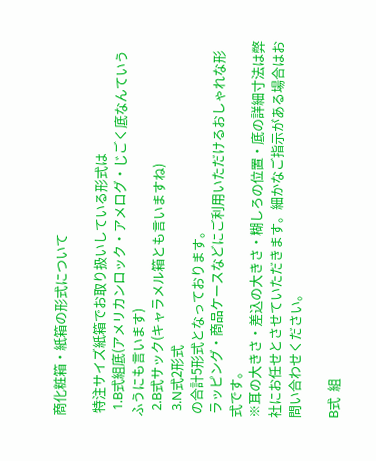商化粧箱・紙箱の形式について

 特注サイズ紙箱でお取り扱いしている形式は
  1.B式組底(アメリカンロック・アメログ・じごく底なんていうふうにも言います)
  2.B式サック(キャラメル箱とも言いますね)
  3.N式2形式
 の合計5形式となっております。
 ラッピング・商品ケースなどにご利用いただけるおしゃれな形式です。
※耳の大きさ・差込の大きさ・糊しろの位置・底の詳細寸法は弊社にお任せとさせていただきます。細かなご指示がある場合はお問い合わせください。

B式  組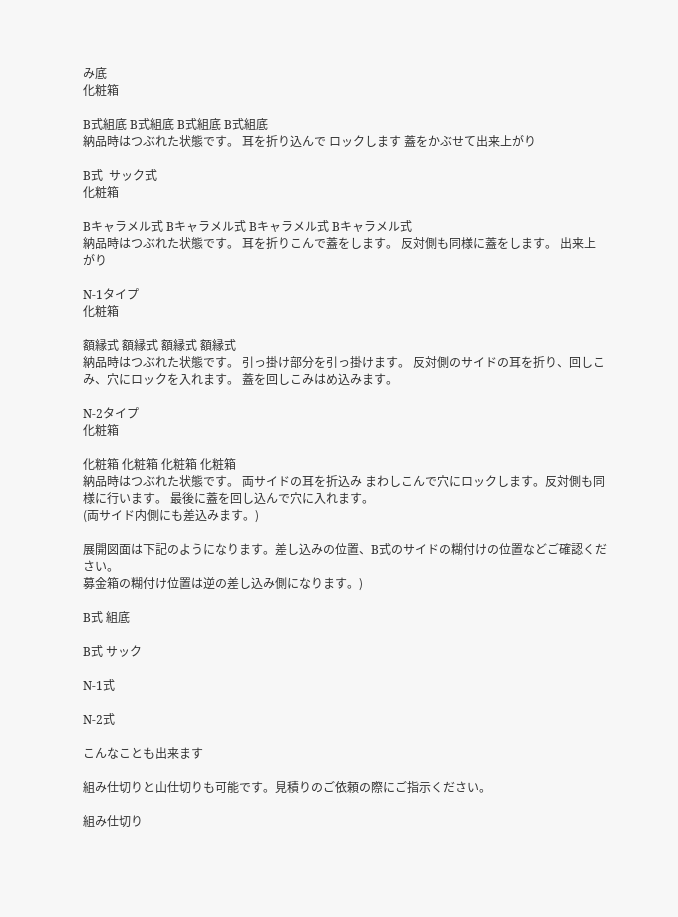み底
化粧箱

B式組底 B式組底 B式組底 B式組底
納品時はつぶれた状態です。 耳を折り込んで ロックします 蓋をかぶせて出来上がり

B式  サック式
化粧箱

Bキャラメル式 Bキャラメル式 Bキャラメル式 Bキャラメル式
納品時はつぶれた状態です。 耳を折りこんで蓋をします。 反対側も同様に蓋をします。 出来上がり

N-1タイプ
化粧箱

額縁式 額縁式 額縁式 額縁式
納品時はつぶれた状態です。 引っ掛け部分を引っ掛けます。 反対側のサイドの耳を折り、回しこみ、穴にロックを入れます。 蓋を回しこみはめ込みます。

N-2タイプ
化粧箱

化粧箱 化粧箱 化粧箱 化粧箱
納品時はつぶれた状態です。 両サイドの耳を折込み まわしこんで穴にロックします。反対側も同様に行います。 最後に蓋を回し込んで穴に入れます。
(両サイド内側にも差込みます。)

展開図面は下記のようになります。差し込みの位置、B式のサイドの糊付けの位置などご確認ください。
募金箱の糊付け位置は逆の差し込み側になります。)

B式 組底

B式 サック

N-1式

N-2式

こんなことも出来ます

組み仕切りと山仕切りも可能です。見積りのご依頼の際にご指示ください。

組み仕切り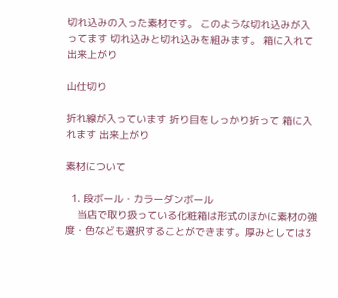切れ込みの入った素材です。 このような切れ込みが入ってます 切れ込みと切れ込みを組みます。 箱に入れて出来上がり

山仕切り

折れ線が入っています 折り目をしっかり折って 箱に入れます 出来上がり

素材について

  1. 段ボール・カラーダンボール
    当店で取り扱っている化粧箱は形式のほかに素材の強度・色なども選択することができます。厚みとしては3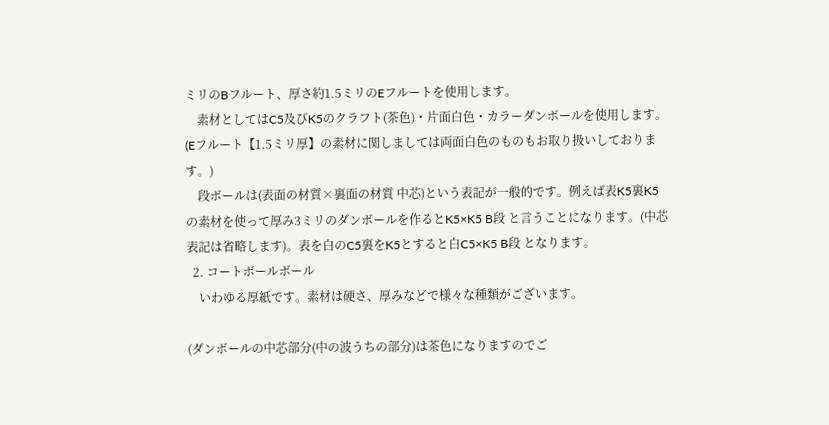ミリのBフルート、厚さ約1.5ミリのEフルートを使用します。
    素材としてはC5及びK5のクラフト(茶色)・片面白色・カラーダンボールを使用します。(Eフルート【1.5ミリ厚】の素材に関しましては両面白色のものもお取り扱いしております。)
    段ボールは(表面の材質×裏面の材質 中芯)という表記が一般的です。例えば表K5裏K5の素材を使って厚み3ミリのダンボールを作るとK5×K5 B段 と言うことになります。(中芯表記は省略します)。表を白のC5裏をK5とすると白C5×K5 B段 となります。
  2. コートボールボール
    いわゆる厚紙です。素材は硬さ、厚みなどで様々な種類がございます。

(ダンボールの中芯部分(中の波うちの部分)は茶色になりますのでご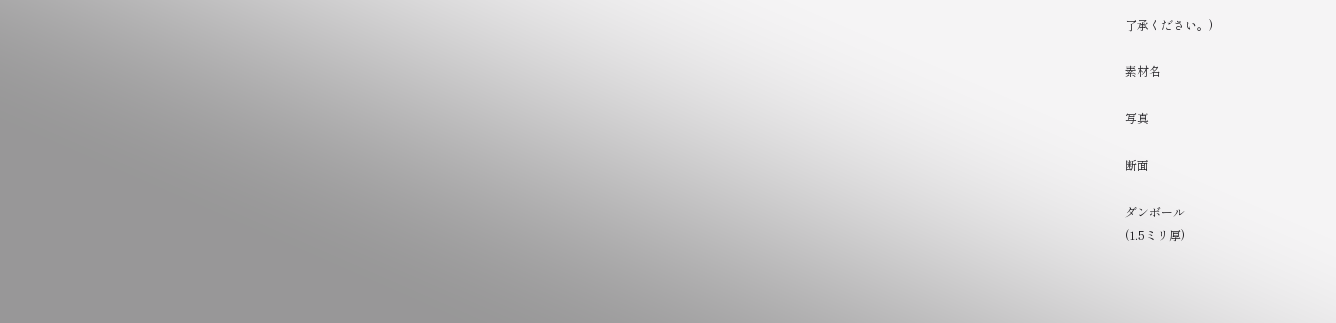了承ください。)

素材名

写真

断面

ダンボール
(1.5ミリ厚)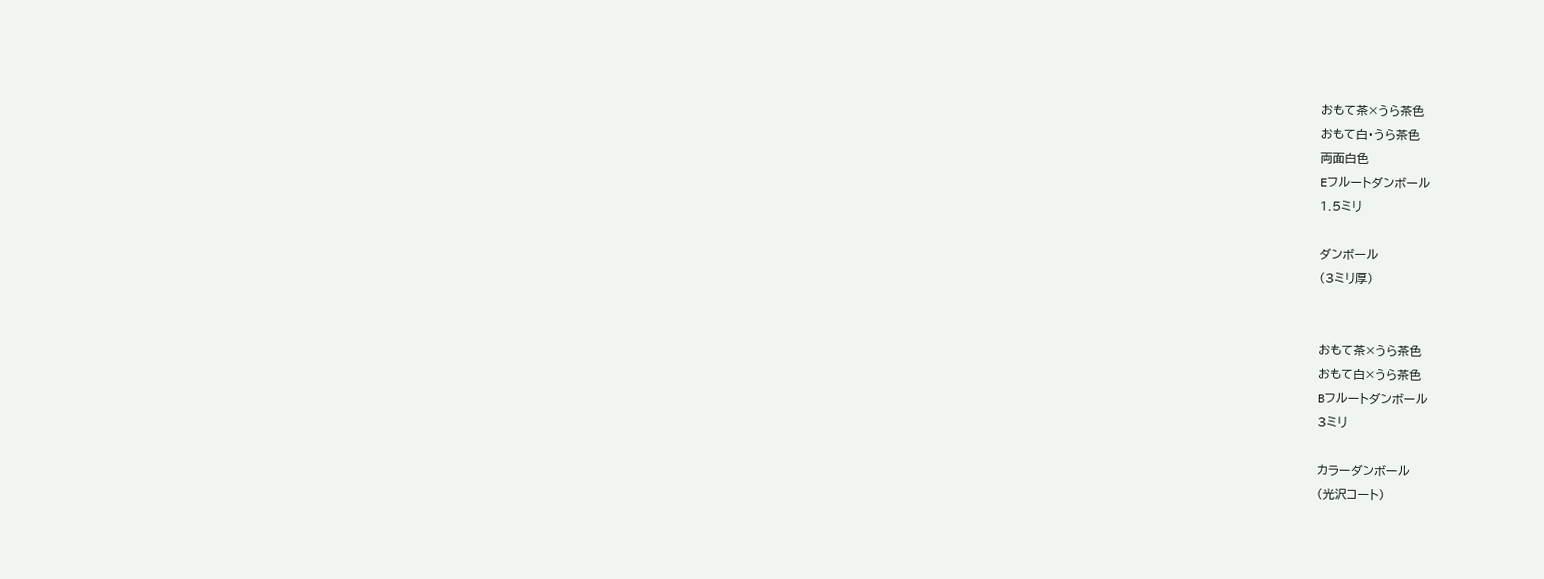おもて茶×うら茶色
おもて白・うら茶色
両面白色
Eフルートダンボール
1.5ミリ

ダンボール
(3ミリ厚)


おもて茶×うら茶色
おもて白×うら茶色
Bフルートダンボール
3ミリ

カラーダンボール
(光沢コート)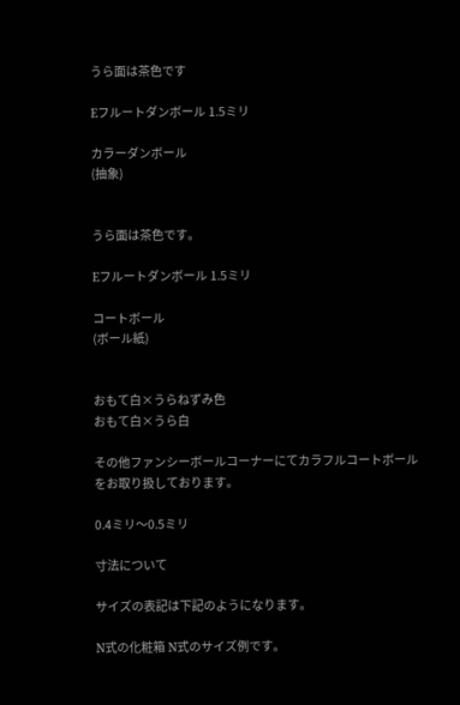うら面は茶色です

Eフルートダンボール 1.5ミリ

カラーダンボール
(抽象)


うら面は茶色です。

Eフルートダンボール 1.5ミリ

コートボール
(ボール紙)


おもて白×うらねずみ色
おもて白×うら白

その他ファンシーボールコーナーにてカラフルコートボールをお取り扱しております。

0.4ミリ〜0.5ミリ

寸法について

サイズの表記は下記のようになります。

N式の化粧箱 N式のサイズ例です。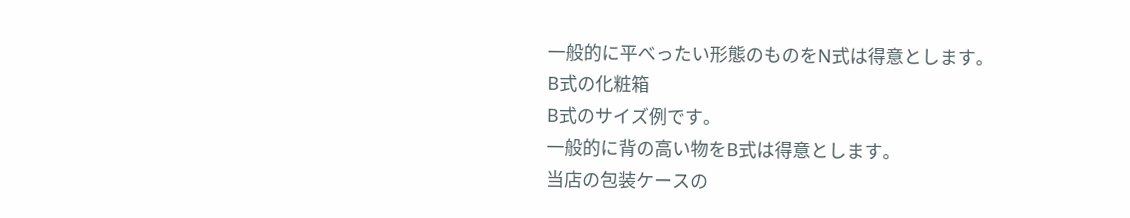一般的に平べったい形態のものをN式は得意とします。
B式の化粧箱
B式のサイズ例です。
一般的に背の高い物をB式は得意とします。
当店の包装ケースの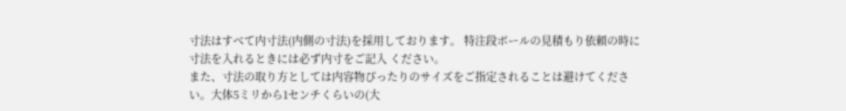寸法はすべて内寸法(内側の寸法)を採用しております。 特注段ボールの見積もり依頼の時に寸法を入れるときには必ず内寸をご記入 ください。
また、寸法の取り方としては内容物ぴったりのサイズをご指定されることは避けてください。大体5ミリから1センチくらいの(大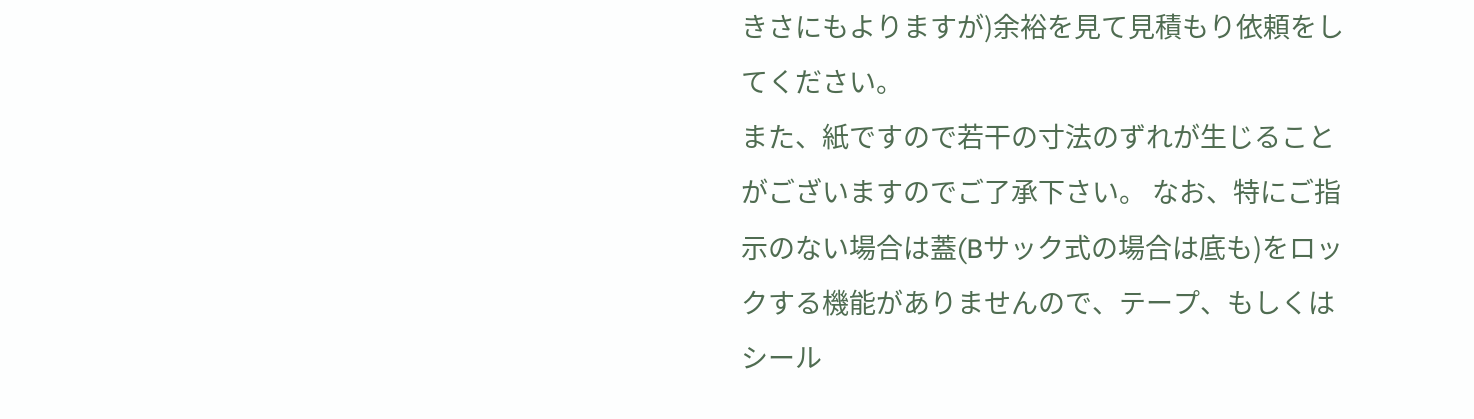きさにもよりますが)余裕を見て見積もり依頼をしてください。
また、紙ですので若干の寸法のずれが生じることがございますのでご了承下さい。 なお、特にご指示のない場合は蓋(Bサック式の場合は底も)をロックする機能がありませんので、テープ、もしくはシール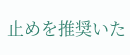止めを推奨いた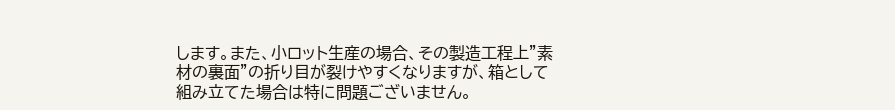します。また、小ロット生産の場合、その製造工程上”素材の裏面”の折り目が裂けやすくなりますが、箱として組み立てた場合は特に問題ございません。